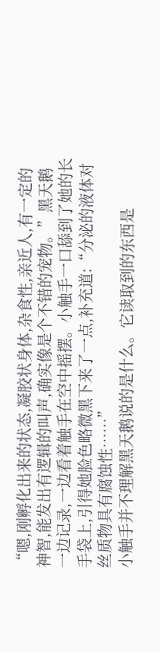“嗯,刚孵化出来的状态,凝胶状身体,杂食性,亲近人,有一定的神智,能发出有逻辑的叫声,确实像是个不错的宠物。”黑天鹅一边记录,一边看着触手在空中摇摆。小触手一口舔到了她的长手袋上,引得她脸色略微黑下来了一点,补充道:“分泌的液体对丝质物具有腐蚀性……”
小触手并不理解黑天鹅说的是什么。它读取到的东西是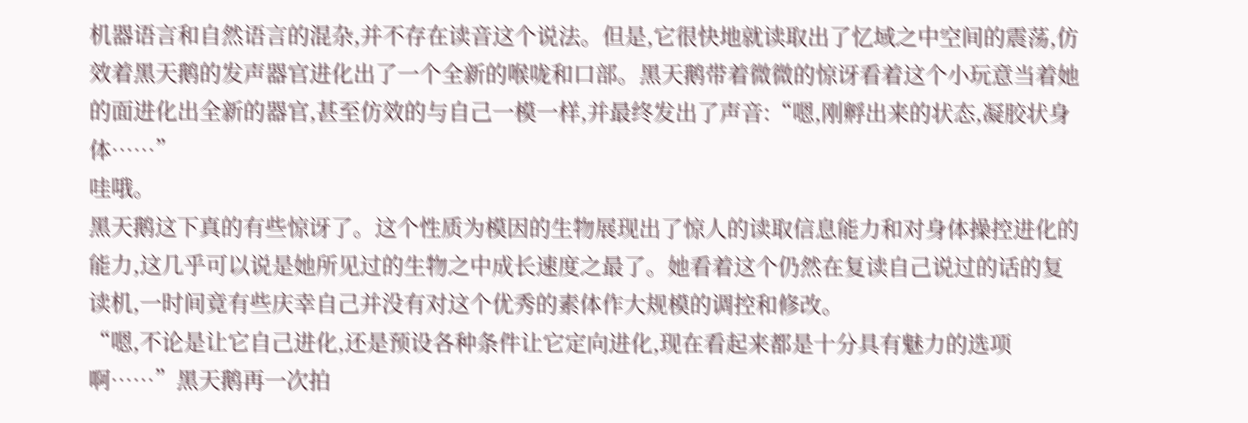机器语言和自然语言的混杂,并不存在读音这个说法。但是,它很快地就读取出了忆域之中空间的震荡,仿效着黑天鹅的发声器官进化出了一个全新的喉咙和口部。黑天鹅带着微微的惊讶看着这个小玩意当着她的面进化出全新的器官,甚至仿效的与自己一模一样,并最终发出了声音:“嗯,刚孵出来的状态,凝胶状身体……”
哇哦。
黑天鹅这下真的有些惊讶了。这个性质为模因的生物展现出了惊人的读取信息能力和对身体操控进化的能力,这几乎可以说是她所见过的生物之中成长速度之最了。她看着这个仍然在复读自己说过的话的复读机,一时间竟有些庆幸自己并没有对这个优秀的素体作大规模的调控和修改。
“嗯,不论是让它自己进化,还是预设各种条件让它定向进化,现在看起来都是十分具有魅力的选项啊……”黑天鹅再一次拍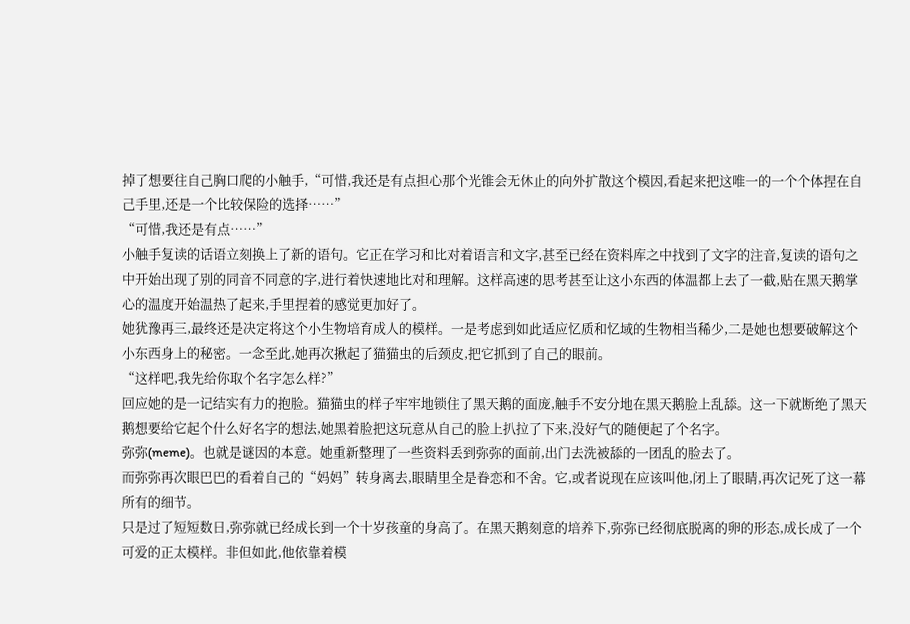掉了想要往自己胸口爬的小触手,“可惜,我还是有点担心那个光锥会无休止的向外扩散这个模因,看起来把这唯一的一个个体捏在自己手里,还是一个比较保险的选择……”
“可惜,我还是有点……”
小触手复读的话语立刻换上了新的语句。它正在学习和比对着语言和文字,甚至已经在资料库之中找到了文字的注音,复读的语句之中开始出现了别的同音不同意的字,进行着快速地比对和理解。这样高速的思考甚至让这小东西的体温都上去了一截,贴在黑天鹅掌心的温度开始温热了起来,手里捏着的感觉更加好了。
她犹豫再三,最终还是决定将这个小生物培育成人的模样。一是考虑到如此适应忆质和忆域的生物相当稀少,二是她也想要破解这个小东西身上的秘密。一念至此,她再次揪起了猫猫虫的后颈皮,把它抓到了自己的眼前。
“这样吧,我先给你取个名字怎么样?”
回应她的是一记结实有力的抱脸。猫猫虫的样子牢牢地锁住了黑天鹅的面庞,触手不安分地在黑天鹅脸上乱舔。这一下就断绝了黑天鹅想要给它起个什么好名字的想法,她黑着脸把这玩意从自己的脸上扒拉了下来,没好气的随便起了个名字。
弥弥(meme)。也就是谜因的本意。她重新整理了一些资料丢到弥弥的面前,出门去洗被舔的一团乱的脸去了。
而弥弥再次眼巴巴的看着自己的“妈妈”转身离去,眼睛里全是眷恋和不舍。它,或者说现在应该叫他,闭上了眼睛,再次记死了这一幕所有的细节。
只是过了短短数日,弥弥就已经成长到一个十岁孩童的身高了。在黑天鹅刻意的培养下,弥弥已经彻底脱离的卵的形态,成长成了一个可爱的正太模样。非但如此,他依靠着模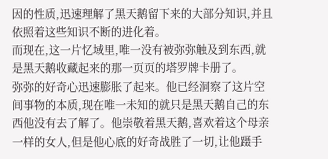因的性质,迅速理解了黑天鹅留下来的大部分知识,并且依照着这些知识不断的进化着。
而现在,这一片忆域里,唯一没有被弥弥触及到东西,就是黑天鹅收藏起来的那一页页的塔罗牌卡册了。
弥弥的好奇心迅速膨胀了起来。他已经洞察了这片空间事物的本质,现在唯一未知的就只是黑天鹅自己的东西他没有去了解了。他崇敬着黑天鹅,喜欢着这个母亲一样的女人,但是他心底的好奇战胜了一切,让他蹑手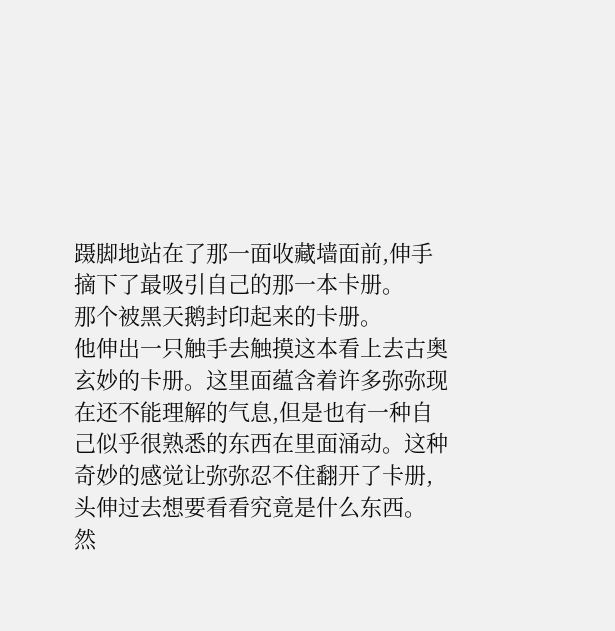蹑脚地站在了那一面收藏墙面前,伸手摘下了最吸引自己的那一本卡册。
那个被黑天鹅封印起来的卡册。
他伸出一只触手去触摸这本看上去古奥玄妙的卡册。这里面蕴含着许多弥弥现在还不能理解的气息,但是也有一种自己似乎很熟悉的东西在里面涌动。这种奇妙的感觉让弥弥忍不住翻开了卡册,头伸过去想要看看究竟是什么东西。
然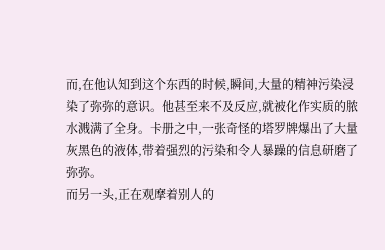而,在他认知到这个东西的时候,瞬间,大量的精神污染浸染了弥弥的意识。他甚至来不及反应,就被化作实质的脓水溅满了全身。卡册之中,一张奇怪的塔罗牌爆出了大量灰黑色的液体,带着强烈的污染和令人暴躁的信息研磨了弥弥。
而另一头,正在观摩着别人的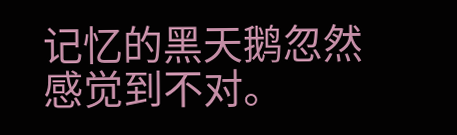记忆的黑天鹅忽然感觉到不对。